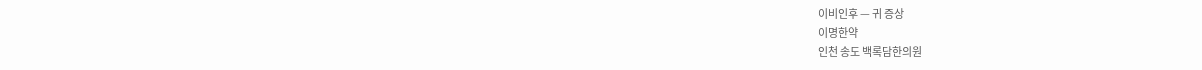이비인후 — 귀 증상
이명한약
인천 송도 백록담한의원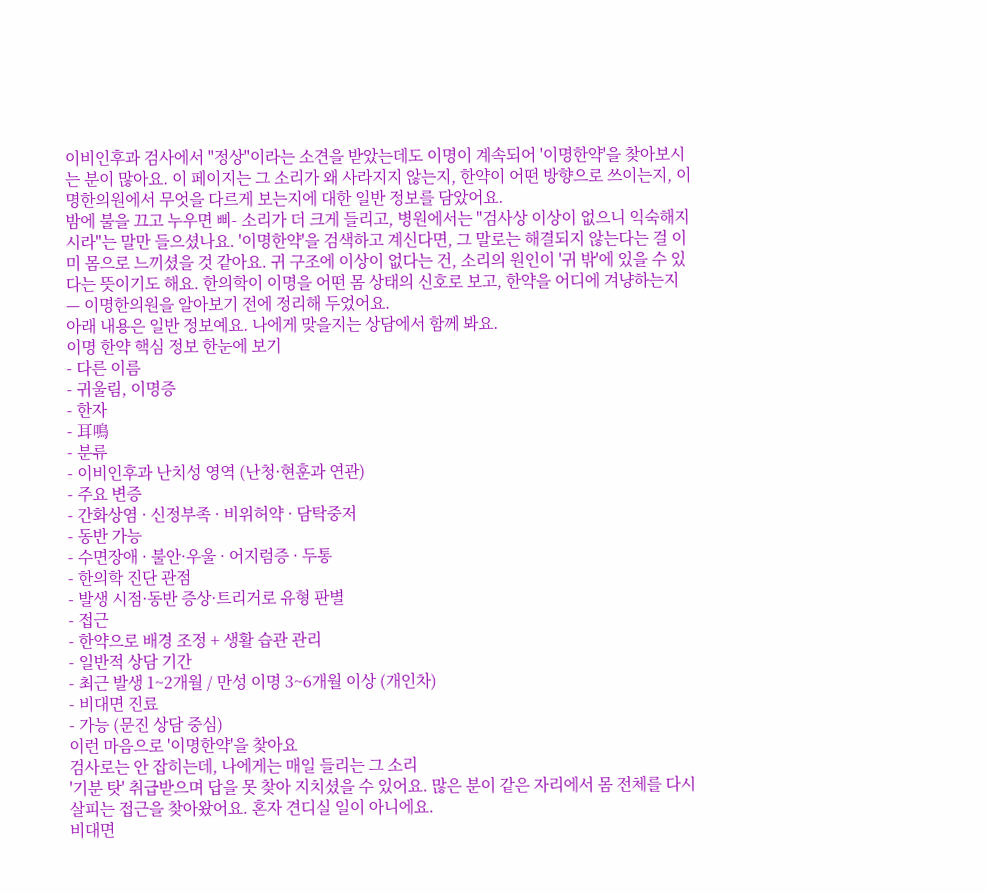이비인후과 검사에서 "정상"이라는 소견을 받았는데도 이명이 계속되어 '이명한약'을 찾아보시는 분이 많아요. 이 페이지는 그 소리가 왜 사라지지 않는지, 한약이 어떤 방향으로 쓰이는지, 이명한의원에서 무엇을 다르게 보는지에 대한 일반 정보를 담았어요.
밤에 불을 끄고 누우면 삐- 소리가 더 크게 들리고, 병원에서는 "검사상 이상이 없으니 익숙해지시라"는 말만 들으셨나요. '이명한약'을 검색하고 계신다면, 그 말로는 해결되지 않는다는 걸 이미 몸으로 느끼셨을 것 같아요. 귀 구조에 이상이 없다는 건, 소리의 원인이 '귀 밖'에 있을 수 있다는 뜻이기도 해요. 한의학이 이명을 어떤 몸 상태의 신호로 보고, 한약을 어디에 겨냥하는지 — 이명한의원을 알아보기 전에 정리해 두었어요.
아래 내용은 일반 정보예요. 나에게 맞을지는 상담에서 함께 봐요.
이명 한약 핵심 정보 한눈에 보기
- 다른 이름
- 귀울림, 이명증
- 한자
- 耳鳴
- 분류
- 이비인후과 난치성 영역 (난청·현훈과 연관)
- 주요 변증
- 간화상염 · 신정부족 · 비위허약 · 담탁중저
- 동반 가능
- 수면장애 · 불안·우울 · 어지럼증 · 두통
- 한의학 진단 관점
- 발생 시점·동반 증상·트리거로 유형 판별
- 접근
- 한약으로 배경 조정 + 생활 습관 관리
- 일반적 상담 기간
- 최근 발생 1~2개월 / 만성 이명 3~6개월 이상 (개인차)
- 비대면 진료
- 가능 (문진 상담 중심)
이런 마음으로 '이명한약'을 찾아요
검사로는 안 잡히는데, 나에게는 매일 들리는 그 소리
'기분 탓' 취급받으며 답을 못 찾아 지치셨을 수 있어요. 많은 분이 같은 자리에서 몸 전체를 다시 살피는 접근을 찾아왔어요. 혼자 견디실 일이 아니에요.
비대면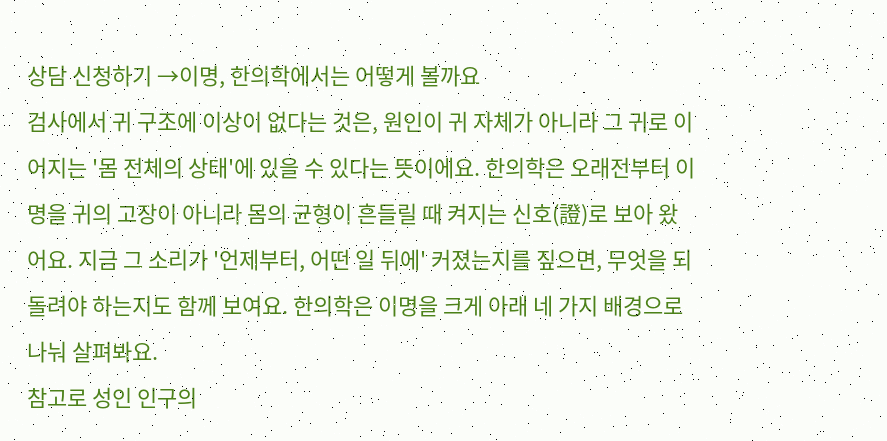상담 신청하기 →이명, 한의학에서는 어떻게 볼까요
검사에서 귀 구조에 이상이 없다는 것은, 원인이 귀 자체가 아니라 그 귀로 이어지는 '몸 전체의 상태'에 있을 수 있다는 뜻이에요. 한의학은 오래전부터 이명을 귀의 고장이 아니라 몸의 균형이 흔들릴 때 켜지는 신호(證)로 보아 왔어요. 지금 그 소리가 '언제부터, 어떤 일 뒤에' 커졌는지를 짚으면, 무엇을 되돌려야 하는지도 함께 보여요. 한의학은 이명을 크게 아래 네 가지 배경으로 나눠 살펴봐요.
참고로 성인 인구의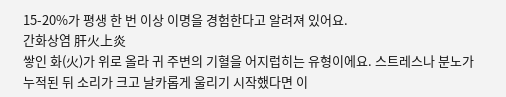15-20%가 평생 한 번 이상 이명을 경험한다고 알려져 있어요.
간화상염 肝火上炎
쌓인 화(火)가 위로 올라 귀 주변의 기혈을 어지럽히는 유형이에요. 스트레스나 분노가 누적된 뒤 소리가 크고 날카롭게 울리기 시작했다면 이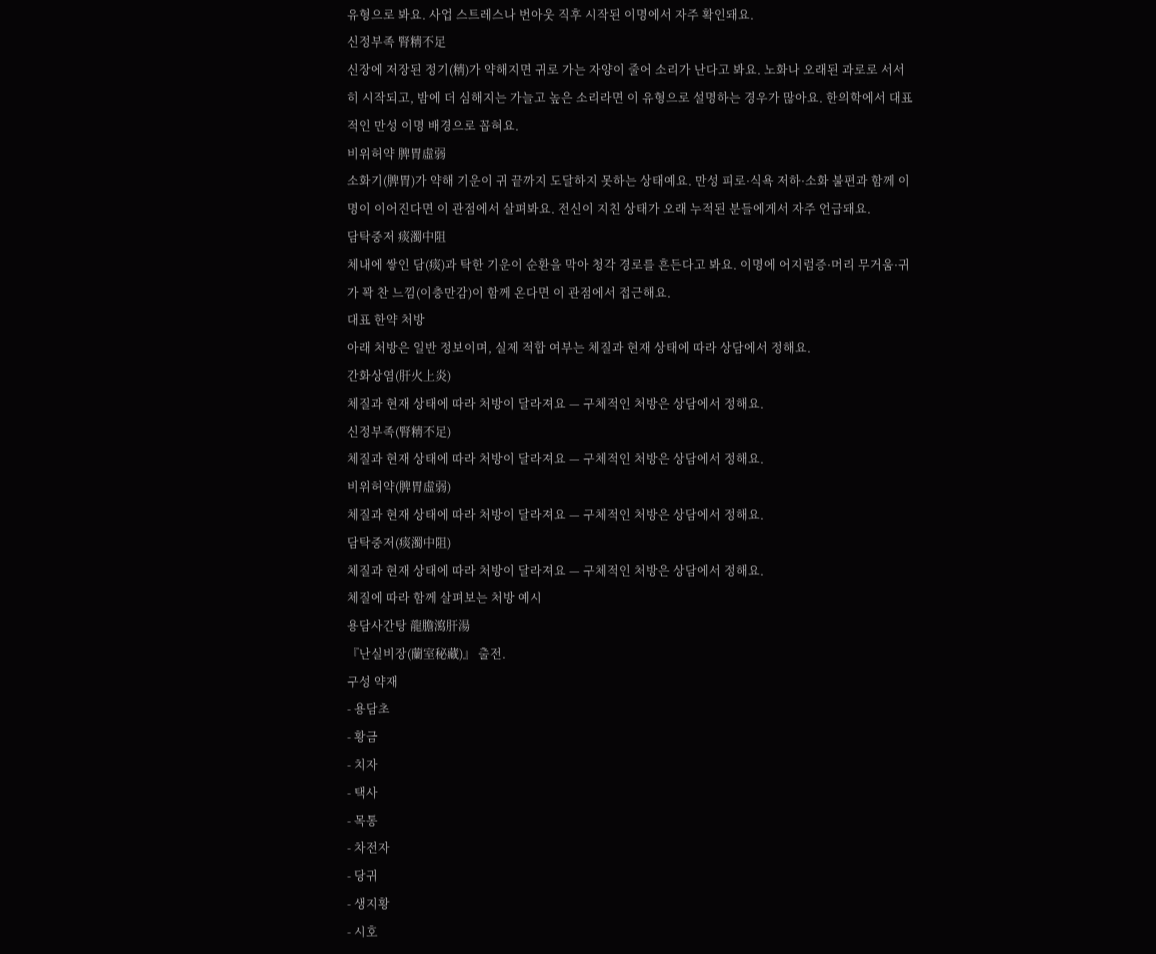유형으로 봐요. 사업 스트레스나 번아웃 직후 시작된 이명에서 자주 확인돼요.
신정부족 腎精不足
신장에 저장된 정기(精)가 약해지면 귀로 가는 자양이 줄어 소리가 난다고 봐요. 노화나 오래된 과로로 서서히 시작되고, 밤에 더 심해지는 가늘고 높은 소리라면 이 유형으로 설명하는 경우가 많아요. 한의학에서 대표적인 만성 이명 배경으로 꼽혀요.
비위허약 脾胃虛弱
소화기(脾胃)가 약해 기운이 귀 끝까지 도달하지 못하는 상태예요. 만성 피로·식욕 저하·소화 불편과 함께 이명이 이어진다면 이 관점에서 살펴봐요. 전신이 지친 상태가 오래 누적된 분들에게서 자주 언급돼요.
담탁중저 痰濁中阻
체내에 쌓인 담(痰)과 탁한 기운이 순환을 막아 청각 경로를 흔든다고 봐요. 이명에 어지럼증·머리 무거움·귀가 꽉 찬 느낌(이충만감)이 함께 온다면 이 관점에서 접근해요.
대표 한약 처방
아래 처방은 일반 정보이며, 실제 적합 여부는 체질과 현재 상태에 따라 상담에서 정해요.
간화상염(肝火上炎)
체질과 현재 상태에 따라 처방이 달라져요 — 구체적인 처방은 상담에서 정해요.
신정부족(腎精不足)
체질과 현재 상태에 따라 처방이 달라져요 — 구체적인 처방은 상담에서 정해요.
비위허약(脾胃虛弱)
체질과 현재 상태에 따라 처방이 달라져요 — 구체적인 처방은 상담에서 정해요.
담탁중저(痰濁中阻)
체질과 현재 상태에 따라 처방이 달라져요 — 구체적인 처방은 상담에서 정해요.
체질에 따라 함께 살펴보는 처방 예시
용담사간탕 龍膽瀉肝湯
『난실비장(蘭室秘藏)』 출전.
구성 약재
- 용담초
- 황금
- 치자
- 택사
- 목통
- 차전자
- 당귀
- 생지황
- 시호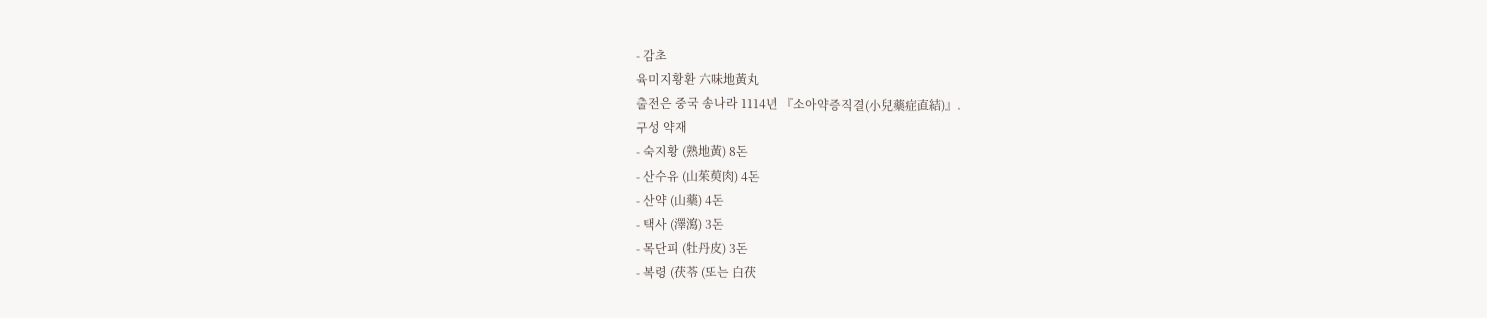- 감초
육미지황환 六味地黃丸
출전은 중국 송나라 1114년 『소아약증직결(小兒藥症直結)』.
구성 약재
- 숙지황 (熟地黃) 8돈
- 산수유 (山茱萸肉) 4돈
- 산약 (山藥) 4돈
- 택사 (澤瀉) 3돈
- 목단피 (牡丹皮) 3돈
- 복령 (茯苓 (또는 白茯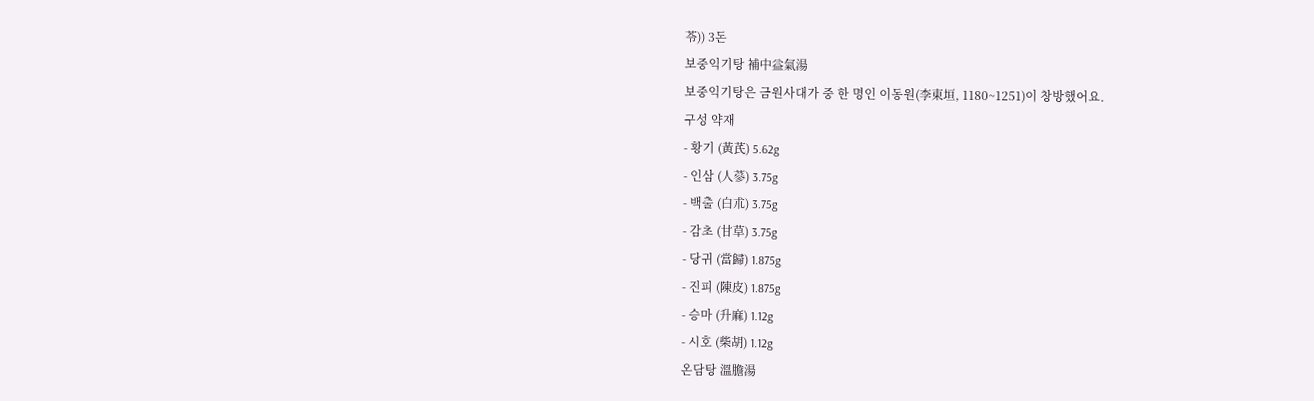苓)) 3돈
보중익기탕 補中益氣湯
보중익기탕은 금원사대가 중 한 명인 이동원(李東垣, 1180~1251)이 창방했어요.
구성 약재
- 황기 (黃芪) 5.62g
- 인삼 (人蔘) 3.75g
- 백출 (白朮) 3.75g
- 감초 (甘草) 3.75g
- 당귀 (當歸) 1.875g
- 진피 (陳皮) 1.875g
- 승마 (升麻) 1.12g
- 시호 (柴胡) 1.12g
온담탕 溫膽湯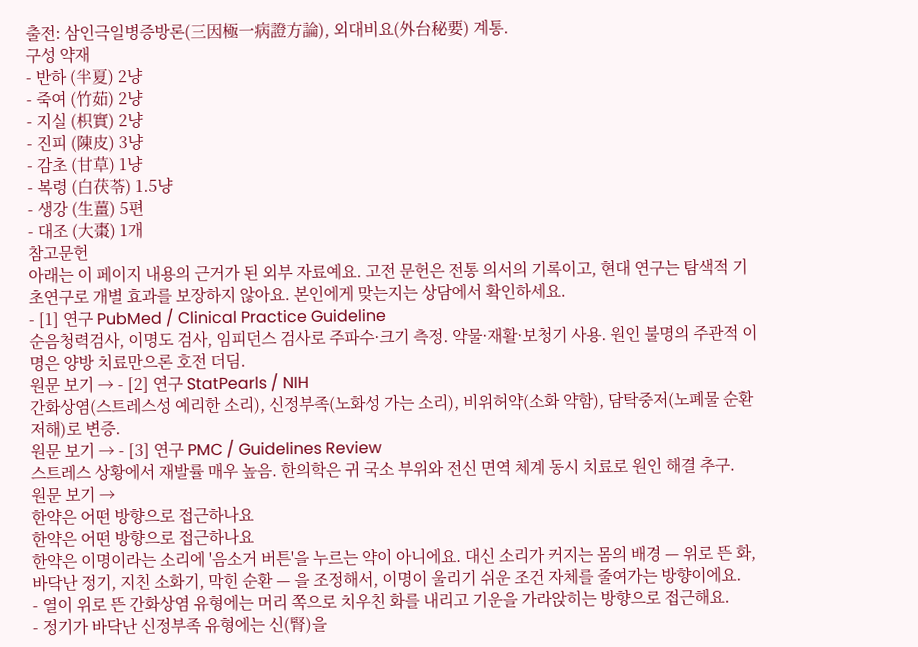출전: 삼인극일병증방론(三因極一病證方論), 외대비요(外台秘要) 계통.
구성 약재
- 반하 (半夏) 2냥
- 죽여 (竹茹) 2냥
- 지실 (枳實) 2냥
- 진피 (陳皮) 3냥
- 감초 (甘草) 1냥
- 복령 (白茯苓) 1.5냥
- 생강 (生薑) 5편
- 대조 (大棗) 1개
참고문헌
아래는 이 페이지 내용의 근거가 된 외부 자료예요. 고전 문헌은 전통 의서의 기록이고, 현대 연구는 탐색적 기초연구로 개별 효과를 보장하지 않아요. 본인에게 맞는지는 상담에서 확인하세요.
- [1] 연구 PubMed / Clinical Practice Guideline
순음청력검사, 이명도 검사, 임피던스 검사로 주파수·크기 측정. 약물·재활·보청기 사용. 원인 불명의 주관적 이명은 양방 치료만으론 호전 더딤.
원문 보기 → - [2] 연구 StatPearls / NIH
간화상염(스트레스성 예리한 소리), 신정부족(노화성 가는 소리), 비위허약(소화 약함), 담탁중저(노폐물 순환 저해)로 변증.
원문 보기 → - [3] 연구 PMC / Guidelines Review
스트레스 상황에서 재발률 매우 높음. 한의학은 귀 국소 부위와 전신 면역 체계 동시 치료로 원인 해결 추구.
원문 보기 →
한약은 어떤 방향으로 접근하나요
한약은 어떤 방향으로 접근하나요
한약은 이명이라는 소리에 '음소거 버튼'을 누르는 약이 아니에요. 대신 소리가 커지는 몸의 배경 — 위로 뜬 화, 바닥난 정기, 지친 소화기, 막힌 순환 — 을 조정해서, 이명이 울리기 쉬운 조건 자체를 줄여가는 방향이에요.
- 열이 위로 뜬 간화상염 유형에는 머리 쪽으로 치우친 화를 내리고 기운을 가라앉히는 방향으로 접근해요.
- 정기가 바닥난 신정부족 유형에는 신(腎)을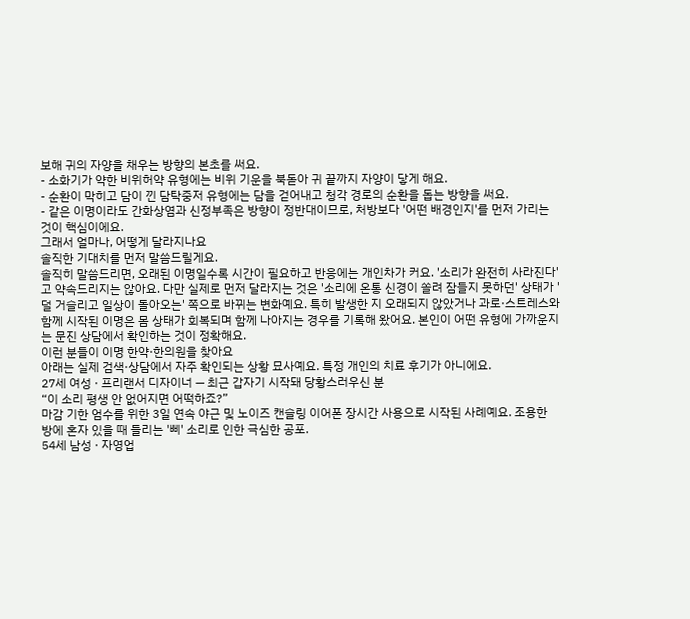보해 귀의 자양을 채우는 방향의 본초를 써요.
- 소화기가 약한 비위허약 유형에는 비위 기운을 북돋아 귀 끝까지 자양이 닿게 해요.
- 순환이 막히고 담이 낀 담탁중저 유형에는 담을 걷어내고 청각 경로의 순환을 돕는 방향을 써요.
- 같은 이명이라도 간화상염과 신정부족은 방향이 정반대이므로, 처방보다 '어떤 배경인지'를 먼저 가리는 것이 핵심이에요.
그래서 얼마나, 어떻게 달라지나요
솔직한 기대치를 먼저 말씀드릴게요.
솔직히 말씀드리면, 오래된 이명일수록 시간이 필요하고 반응에는 개인차가 커요. '소리가 완전히 사라진다'고 약속드리지는 않아요. 다만 실제로 먼저 달라지는 것은 '소리에 온통 신경이 쏠려 잠들지 못하던' 상태가 '덜 거슬리고 일상이 돌아오는' 쪽으로 바뀌는 변화예요. 특히 발생한 지 오래되지 않았거나 과로·스트레스와 함께 시작된 이명은 몸 상태가 회복되며 함께 나아지는 경우를 기록해 왔어요. 본인이 어떤 유형에 가까운지는 문진 상담에서 확인하는 것이 정확해요.
이런 분들이 이명 한약·한의원을 찾아요
아래는 실제 검색·상담에서 자주 확인되는 상황 묘사예요. 특정 개인의 치료 후기가 아니에요.
27세 여성 · 프리랜서 디자이너 — 최근 갑자기 시작돼 당황스러우신 분
“이 소리 평생 안 없어지면 어떡하죠?”
마감 기한 엄수를 위한 3일 연속 야근 및 노이즈 캔슬링 이어폰 장시간 사용으로 시작된 사례예요. 조용한 방에 혼자 있을 때 들리는 '삐' 소리로 인한 극심한 공포.
54세 남성 · 자영업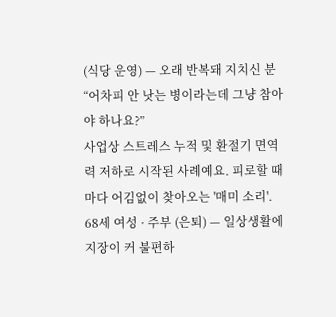(식당 운영) — 오래 반복돼 지치신 분
“어차피 안 낫는 병이라는데 그냥 참아야 하나요?”
사업상 스트레스 누적 및 환절기 면역력 저하로 시작된 사례예요. 피로할 때마다 어김없이 찾아오는 '매미 소리'.
68세 여성 · 주부 (은퇴) — 일상생활에 지장이 커 불편하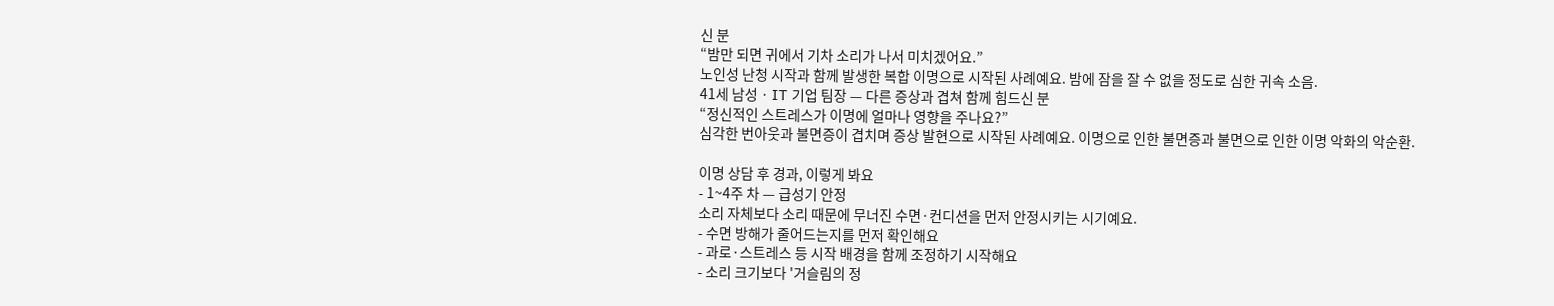신 분
“밤만 되면 귀에서 기차 소리가 나서 미치겠어요.”
노인성 난청 시작과 함께 발생한 복합 이명으로 시작된 사례예요. 밤에 잠을 잘 수 없을 정도로 심한 귀속 소음.
41세 남성 · IT 기업 팀장 — 다른 증상과 겹쳐 함께 힘드신 분
“정신적인 스트레스가 이명에 얼마나 영향을 주나요?”
심각한 번아웃과 불면증이 겹치며 증상 발현으로 시작된 사례예요. 이명으로 인한 불면증과 불면으로 인한 이명 악화의 악순환.

이명 상담 후 경과, 이렇게 봐요
- 1~4주 차 — 급성기 안정
소리 자체보다 소리 때문에 무너진 수면·컨디션을 먼저 안정시키는 시기예요.
- 수면 방해가 줄어드는지를 먼저 확인해요
- 과로·스트레스 등 시작 배경을 함께 조정하기 시작해요
- 소리 크기보다 '거슬림의 정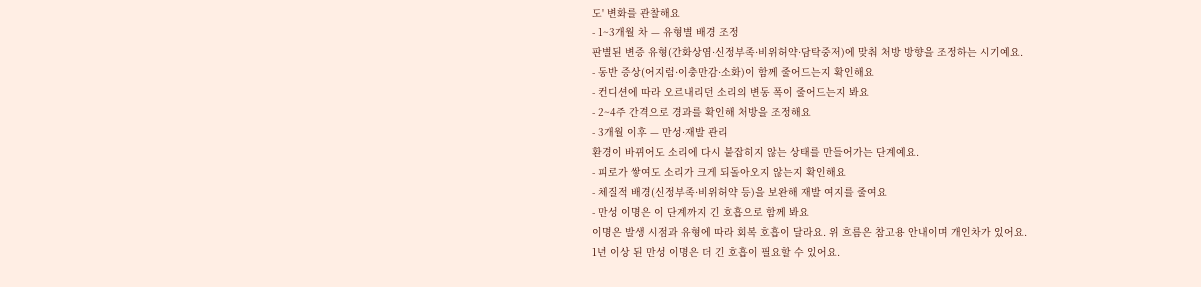도' 변화를 관찰해요
- 1~3개월 차 — 유형별 배경 조정
판별된 변증 유형(간화상염·신정부족·비위허약·담탁중저)에 맞춰 처방 방향을 조정하는 시기예요.
- 동반 증상(어지럼·이충만감·소화)이 함께 줄어드는지 확인해요
- 컨디션에 따라 오르내리던 소리의 변동 폭이 줄어드는지 봐요
- 2~4주 간격으로 경과를 확인해 처방을 조정해요
- 3개월 이후 — 만성·재발 관리
환경이 바뀌어도 소리에 다시 붙잡히지 않는 상태를 만들어가는 단계예요.
- 피로가 쌓여도 소리가 크게 되돌아오지 않는지 확인해요
- 체질적 배경(신정부족·비위허약 등)을 보완해 재발 여지를 줄여요
- 만성 이명은 이 단계까지 긴 호흡으로 함께 봐요
이명은 발생 시점과 유형에 따라 회복 호흡이 달라요. 위 흐름은 참고용 안내이며 개인차가 있어요.
1년 이상 된 만성 이명은 더 긴 호흡이 필요할 수 있어요.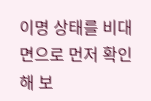이명 상태를 비대면으로 먼저 확인해 보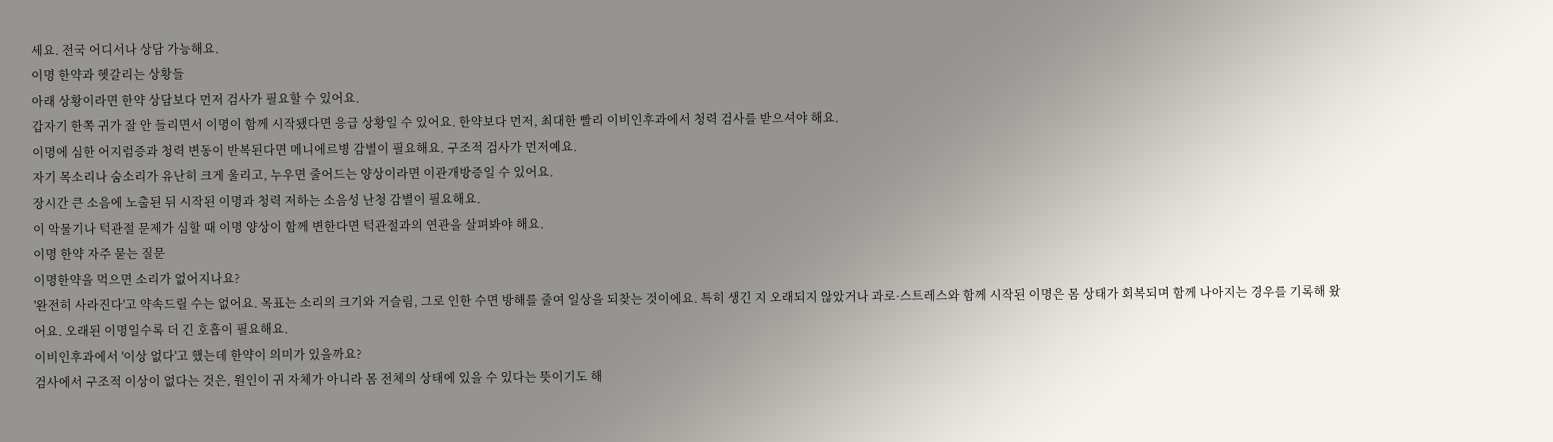세요. 전국 어디서나 상담 가능해요.
이명 한약과 헷갈리는 상황들
아래 상황이라면 한약 상담보다 먼저 검사가 필요할 수 있어요.
갑자기 한쪽 귀가 잘 안 들리면서 이명이 함께 시작됐다면 응급 상황일 수 있어요. 한약보다 먼저, 최대한 빨리 이비인후과에서 청력 검사를 받으셔야 해요.
이명에 심한 어지럼증과 청력 변동이 반복된다면 메니에르병 감별이 필요해요. 구조적 검사가 먼저예요.
자기 목소리나 숨소리가 유난히 크게 울리고, 누우면 줄어드는 양상이라면 이관개방증일 수 있어요.
장시간 큰 소음에 노출된 뒤 시작된 이명과 청력 저하는 소음성 난청 감별이 필요해요.
이 악물기나 턱관절 문제가 심할 때 이명 양상이 함께 변한다면 턱관절과의 연관을 살펴봐야 해요.
이명 한약 자주 묻는 질문
이명한약을 먹으면 소리가 없어지나요?
'완전히 사라진다'고 약속드릴 수는 없어요. 목표는 소리의 크기와 거슬림, 그로 인한 수면 방해를 줄여 일상을 되찾는 것이에요. 특히 생긴 지 오래되지 않았거나 과로·스트레스와 함께 시작된 이명은 몸 상태가 회복되며 함께 나아지는 경우를 기록해 왔어요. 오래된 이명일수록 더 긴 호흡이 필요해요.
이비인후과에서 '이상 없다'고 했는데 한약이 의미가 있을까요?
검사에서 구조적 이상이 없다는 것은, 원인이 귀 자체가 아니라 몸 전체의 상태에 있을 수 있다는 뜻이기도 해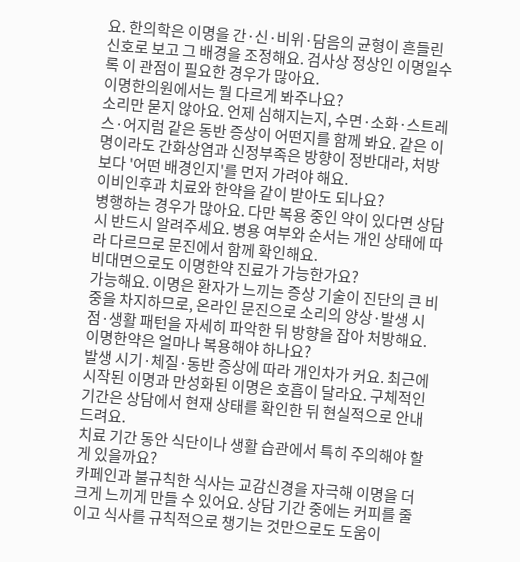요. 한의학은 이명을 간·신·비위·담음의 균형이 흔들린 신호로 보고 그 배경을 조정해요. 검사상 정상인 이명일수록 이 관점이 필요한 경우가 많아요.
이명한의원에서는 뭘 다르게 봐주나요?
소리만 묻지 않아요. 언제 심해지는지, 수면·소화·스트레스·어지럼 같은 동반 증상이 어떤지를 함께 봐요. 같은 이명이라도 간화상염과 신정부족은 방향이 정반대라, 처방보다 '어떤 배경인지'를 먼저 가려야 해요.
이비인후과 치료와 한약을 같이 받아도 되나요?
병행하는 경우가 많아요. 다만 복용 중인 약이 있다면 상담 시 반드시 알려주세요. 병용 여부와 순서는 개인 상태에 따라 다르므로 문진에서 함께 확인해요.
비대면으로도 이명한약 진료가 가능한가요?
가능해요. 이명은 환자가 느끼는 증상 기술이 진단의 큰 비중을 차지하므로, 온라인 문진으로 소리의 양상·발생 시점·생활 패턴을 자세히 파악한 뒤 방향을 잡아 처방해요.
이명한약은 얼마나 복용해야 하나요?
발생 시기·체질·동반 증상에 따라 개인차가 커요. 최근에 시작된 이명과 만성화된 이명은 호흡이 달라요. 구체적인 기간은 상담에서 현재 상태를 확인한 뒤 현실적으로 안내드려요.
치료 기간 동안 식단이나 생활 습관에서 특히 주의해야 할 게 있을까요?
카페인과 불규칙한 식사는 교감신경을 자극해 이명을 더 크게 느끼게 만들 수 있어요. 상담 기간 중에는 커피를 줄이고 식사를 규칙적으로 챙기는 것만으로도 도움이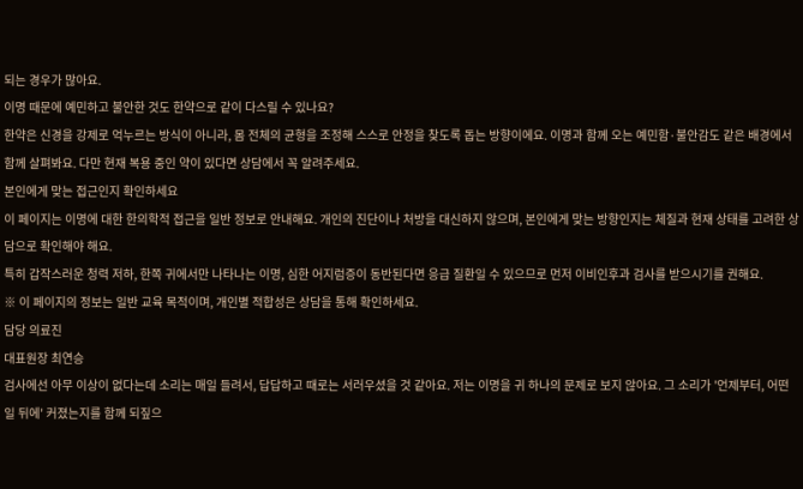되는 경우가 많아요.
이명 때문에 예민하고 불안한 것도 한약으로 같이 다스릴 수 있나요?
한약은 신경을 강제로 억누르는 방식이 아니라, 몸 전체의 균형을 조정해 스스로 안정을 찾도록 돕는 방향이에요. 이명과 함께 오는 예민함·불안감도 같은 배경에서 함께 살펴봐요. 다만 현재 복용 중인 약이 있다면 상담에서 꼭 알려주세요.
본인에게 맞는 접근인지 확인하세요
이 페이지는 이명에 대한 한의학적 접근을 일반 정보로 안내해요. 개인의 진단이나 처방을 대신하지 않으며, 본인에게 맞는 방향인지는 체질과 현재 상태를 고려한 상담으로 확인해야 해요.
특히 갑작스러운 청력 저하, 한쪽 귀에서만 나타나는 이명, 심한 어지럼증이 동반된다면 응급 질환일 수 있으므로 먼저 이비인후과 검사를 받으시기를 권해요.
※ 이 페이지의 정보는 일반 교육 목적이며, 개인별 적합성은 상담을 통해 확인하세요.
담당 의료진
대표원장 최연승
검사에선 아무 이상이 없다는데 소리는 매일 들려서, 답답하고 때로는 서러우셨을 것 같아요. 저는 이명을 귀 하나의 문제로 보지 않아요. 그 소리가 '언제부터, 어떤 일 뒤에' 커졌는지를 함께 되짚으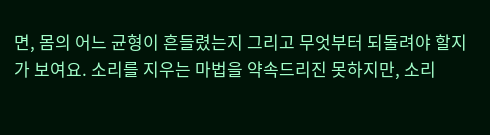면, 몸의 어느 균형이 흔들렸는지 그리고 무엇부터 되돌려야 할지가 보여요. 소리를 지우는 마법을 약속드리진 못하지만, 소리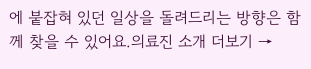에 붙잡혀 있던 일상을 돌려드리는 방향은 함께 찾을 수 있어요.의료진 소개 더보기 →